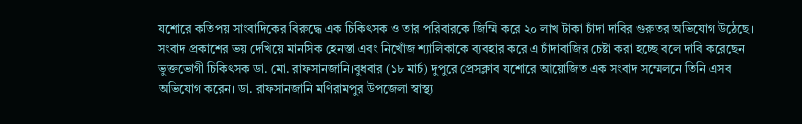যশোরে কতিপয় সাংবাদিকের বিরুদ্ধে এক চিকিৎসক ও তার পরিবারকে জিম্মি করে ২০ লাখ টাকা চাঁদা দাবির গুরুতর অভিযোগ উঠেছে। সংবাদ প্রকাশের ভয় দেখিয়ে মানসিক হেনস্তা এবং নিখোঁজ শ্যালিকাকে ব্যবহার করে এ চাঁদাবাজির চেষ্টা করা হচ্ছে বলে দাবি করেছেন ভুক্তভোগী চিকিৎসক ডা. মো. রাফসানজানি।বুধবার (১৮ মার্চ) দুপুরে প্রেসক্লাব যশোরে আয়োজিত এক সংবাদ সম্মেলনে তিনি এসব অভিযোগ করেন। ডা. রাফসানজানি মণিরামপুর উপজেলা স্বাস্থ্য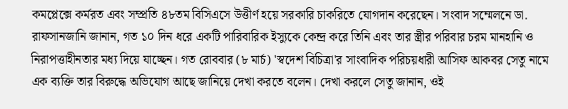কমপ্লেক্সে কর্মরত এবং সম্প্রতি ৪৮তম বিসিএসে উত্তীর্ণ হয়ে সরকারি চাকরিতে যোগদান করেছেন। সংবাদ সম্মেলনে ডা. রাফসানজানি জানান, গত ১০ দিন ধরে একটি পারিবারিক ইস্যুকে কেন্দ্র করে তিনি এবং তার স্ত্রীর পরিবার চরম মানহানি ও নিরাপত্তাহীনতার মধ্য দিয়ে যাচ্ছেন। গত রোববার (৮ মার্চ) 'স্বদেশ বিচিত্রা'র সাংবাদিক পরিচয়ধারী আসিফ আকবর সেতু নামে এক ব্যক্তি তার বিরুদ্ধে অভিযোগ আছে জানিয়ে দেখা করতে বলেন। দেখা করলে সেতু জানান, ওই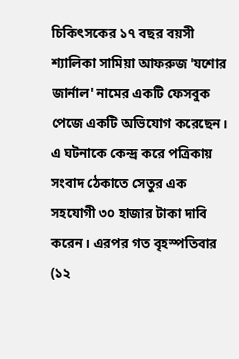চিকিৎসকের ১৭ বছর বয়সী শ্যালিকা সামিয়া আফরুজ 'যশোর জার্নাল' নামের একটি ফেসবুক পেজে একটি অভিযোগ করেছেন। এ ঘটনাকে কেন্দ্র করে পত্রিকায় সংবাদ ঠেকাতে সেতুর এক সহযোগী ৩০ হাজার টাকা দাবি করেন। এরপর গত বৃহস্পতিবার (১২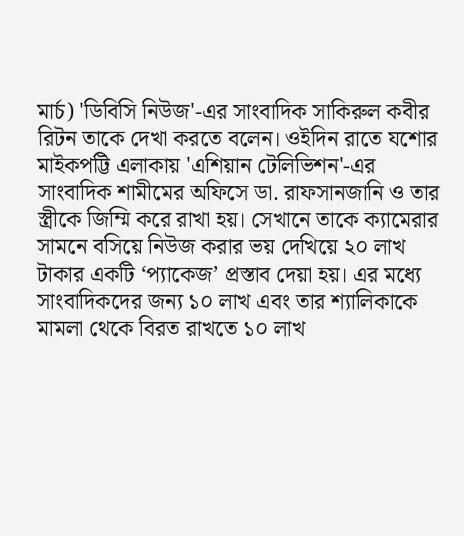মার্চ) 'ডিবিসি নিউজ'-এর সাংবাদিক সাকিরুল কবীর রিটন তাকে দেখা করতে বলেন। ওইদিন রাতে যশোর মাইকপট্টি এলাকায় 'এশিয়ান টেলিভিশন'-এর সাংবাদিক শামীমের অফিসে ডা. রাফসানজানি ও তার স্ত্রীকে জিম্মি করে রাখা হয়। সেখানে তাকে ক্যামেরার সামনে বসিয়ে নিউজ করার ভয় দেখিয়ে ২০ লাখ টাকার একটি ‘প্যাকেজ’ প্রস্তাব দেয়া হয়। এর মধ্যে সাংবাদিকদের জন্য ১০ লাখ এবং তার শ্যালিকাকে মামলা থেকে বিরত রাখতে ১০ লাখ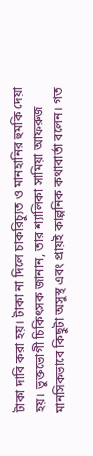টাকা দাবি করা হয়। টাকা না দিলে চাকরিচ্যুত ও মানহানির হুমকি দেয়া হয়। ভুক্তভোগী চিকিৎসক জানান, তার শ্যালিকা সামিয়া আফরুজ মানসিকভাবে কিছুটা অসুস্থ এবং প্রায়ই কাল্পনিক কথাবার্তা বলেন। গত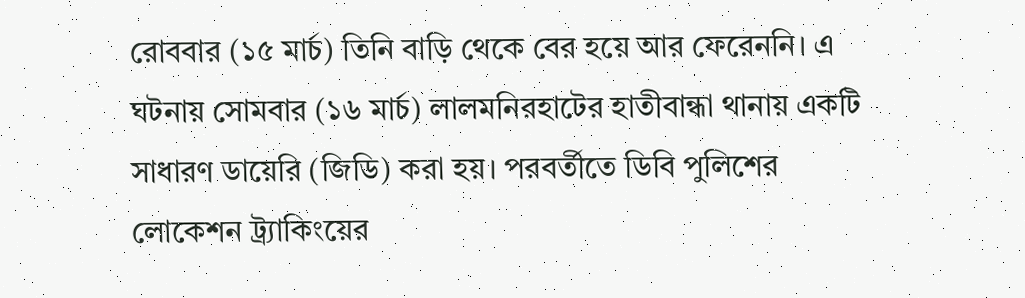রোববার (১৫ মার্চ) তিনি বাড়ি থেকে বের হয়ে আর ফেরেননি। এ ঘটনায় সোমবার (১৬ মার্চ) লালমনিরহাটের হাতীবান্ধা থানায় একটি সাধারণ ডায়েরি (জিডি) করা হয়। পরবর্তীতে ডিবি পুলিশের লোকেশন ট্র্যাকিংয়ের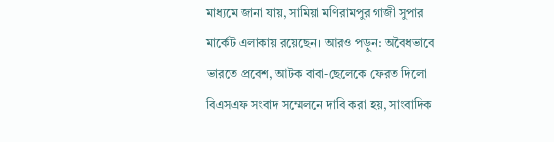মাধ্যমে জানা যায়, সামিয়া মণিরামপুর গাজী সুপার মার্কেট এলাকায় রয়েছেন। আরও পড়ুন: অবৈধভাবে ভারতে প্রবেশ, আটক বাবা-ছেলেকে ফেরত দিলো বিএসএফ সংবাদ সম্মেলনে দাবি করা হয়, সাংবাদিক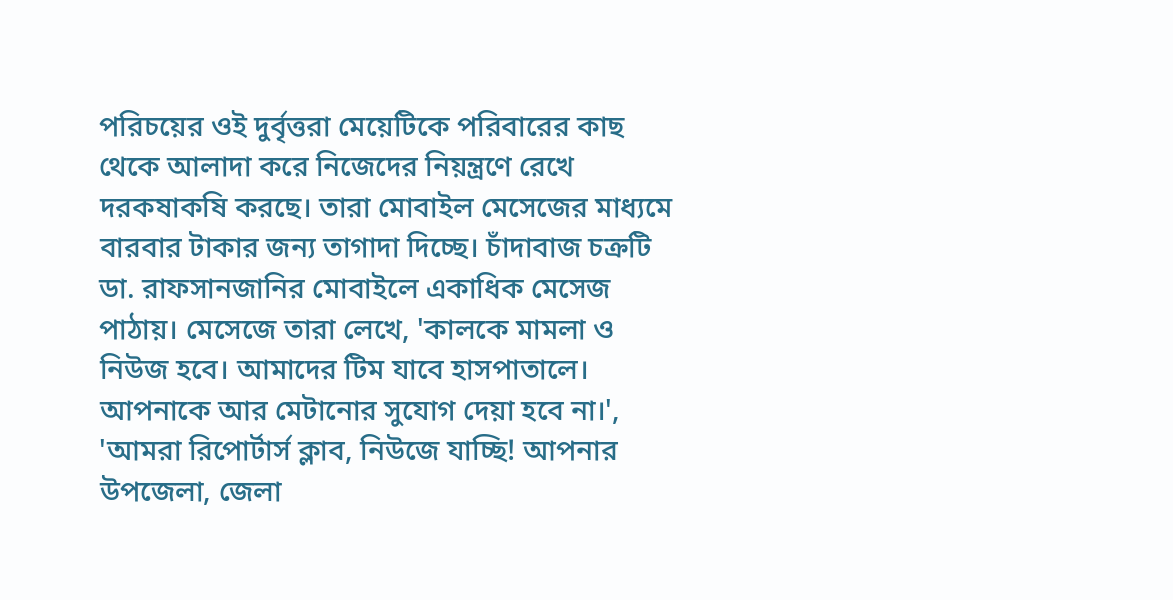পরিচয়ের ওই দুর্বৃত্তরা মেয়েটিকে পরিবারের কাছ থেকে আলাদা করে নিজেদের নিয়ন্ত্রণে রেখে দরকষাকষি করছে। তারা মোবাইল মেসেজের মাধ্যমে বারবার টাকার জন্য তাগাদা দিচ্ছে। চাঁদাবাজ চক্রটি ডা. রাফসানজানির মোবাইলে একাধিক মেসেজ পাঠায়। মেসেজে তারা লেখে, 'কালকে মামলা ও নিউজ হবে। আমাদের টিম যাবে হাসপাতালে। আপনাকে আর মেটানোর সুযোগ দেয়া হবে না।', 'আমরা রিপোর্টার্স ক্লাব, নিউজে যাচ্ছি! আপনার উপজেলা, জেলা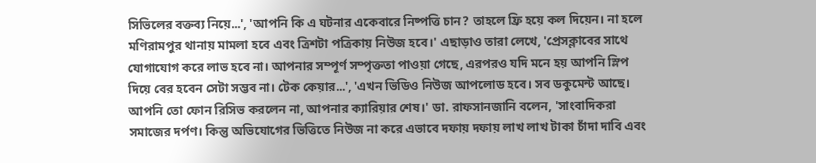সিভিলের বক্তব্য নিয়ে...', 'আপনি কি এ ঘটনার একেবারে নিষ্পত্তি চান? তাহলে ফ্রি হয়ে কল দিয়েন। না হলে মণিরামপুর থানায় মামলা হবে এবং ত্রিশটা পত্রিকায় নিউজ হবে।' এছাড়াও তারা লেখে, 'প্রেসক্লাবের সাথে যোগাযোগ করে লাভ হবে না। আপনার সম্পূর্ণ সম্পৃক্ততা পাওয়া গেছে, এরপরও যদি মনে হয় আপনি স্লিপ দিয়ে বের হবেন সেটা সম্ভব না। টেক কেয়ার...', 'এখন ভিডিও নিউজ আপলোড হবে। সব ডকুমেন্ট আছে। আপনি তো ফোন রিসিভ করলেন না, আপনার ক্যারিয়ার শেষ।' ডা. রাফসানজানি বলেন, 'সাংবাদিকরা সমাজের দর্পণ। কিন্তু অভিযোগের ভিত্তিতে নিউজ না করে এভাবে দফায় দফায় লাখ লাখ টাকা চাঁদা দাবি এবং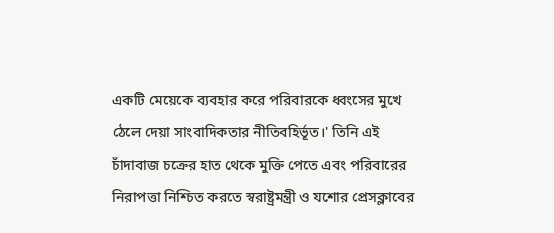একটি মেয়েকে ব্যবহার করে পরিবারকে ধ্বংসের মুখে ঠেলে দেয়া সাংবাদিকতার নীতিবহির্ভূত।' তিনি এই চাঁদাবাজ চক্রের হাত থেকে মুক্তি পেতে এবং পরিবারের নিরাপত্তা নিশ্চিত করতে স্বরাষ্ট্রমন্ত্রী ও যশোর প্রেসক্লাবের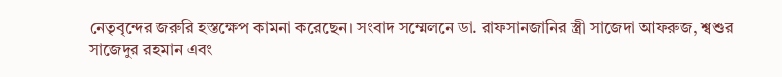নেতৃবৃন্দের জরুরি হস্তক্ষেপ কামনা করেছেন। সংবাদ সম্মেলনে ডা. রাফসানজানির স্ত্রী সাজেদা আফরুজ, শ্বশুর সাজেদুর রহমান এবং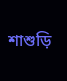শাশুড়ি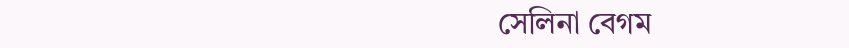সেলিনা বেগম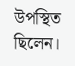উপস্থিত ছিলেন।